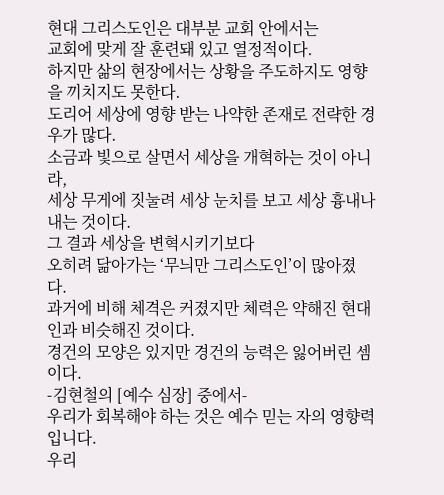현대 그리스도인은 대부분 교회 안에서는
교회에 맞게 잘 훈련돼 있고 열정적이다.
하지만 삶의 현장에서는 상황을 주도하지도 영향을 끼치지도 못한다.
도리어 세상에 영향 받는 나약한 존재로 전략한 경우가 많다.
소금과 빛으로 살면서 세상을 개혁하는 것이 아니라,
세상 무게에 짓눌려 세상 눈치를 보고 세상 흉내나 내는 것이다.
그 결과 세상을 변혁시키기보다
오히려 닮아가는 ‘무늬만 그리스도인’이 많아졌다.
과거에 비해 체격은 커졌지만 체력은 약해진 현대인과 비슷해진 것이다.
경건의 모양은 있지만 경건의 능력은 잃어버린 셈이다.
-김현철의 [예수 심장] 중에서-
우리가 회복해야 하는 것은 예수 믿는 자의 영향력입니다.
우리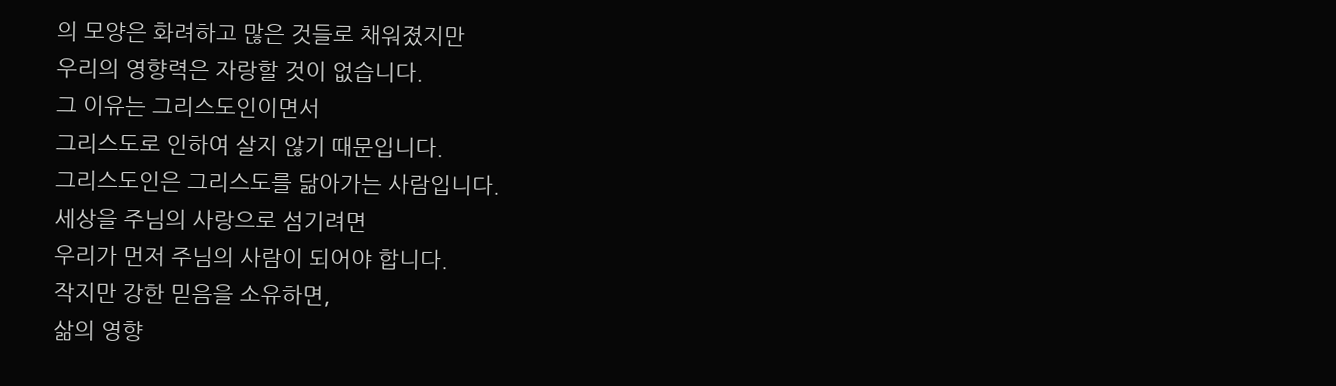의 모양은 화려하고 많은 것들로 채워졌지만
우리의 영향력은 자랑할 것이 없습니다.
그 이유는 그리스도인이면서
그리스도로 인하여 살지 않기 때문입니다.
그리스도인은 그리스도를 닮아가는 사람입니다.
세상을 주님의 사랑으로 섬기려면
우리가 먼저 주님의 사람이 되어야 합니다.
작지만 강한 믿음을 소유하면,
삶의 영향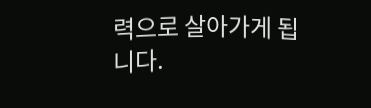력으로 살아가게 됩니다.